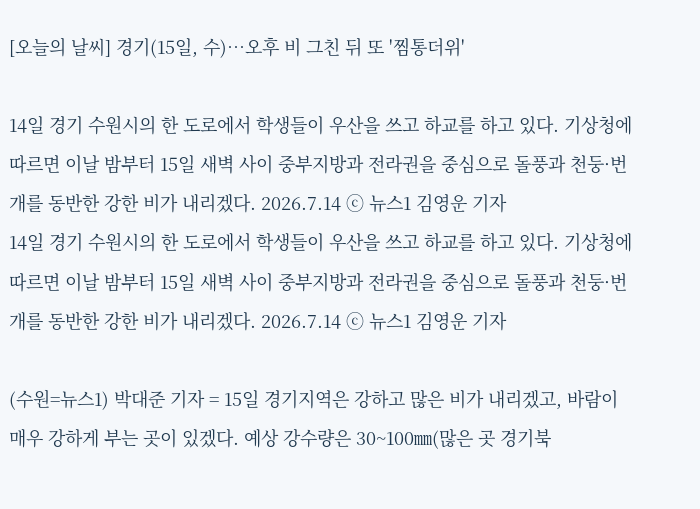[오늘의 날씨] 경기(15일, 수)…오후 비 그친 뒤 또 '찜통더위'

14일 경기 수원시의 한 도로에서 학생들이 우산을 쓰고 하교를 하고 있다. 기상청에 따르면 이날 밤부터 15일 새벽 사이 중부지방과 전라권을 중심으로 돌풍과 천둥·번개를 동반한 강한 비가 내리겠다. 2026.7.14 ⓒ 뉴스1 김영운 기자
14일 경기 수원시의 한 도로에서 학생들이 우산을 쓰고 하교를 하고 있다. 기상청에 따르면 이날 밤부터 15일 새벽 사이 중부지방과 전라권을 중심으로 돌풍과 천둥·번개를 동반한 강한 비가 내리겠다. 2026.7.14 ⓒ 뉴스1 김영운 기자

(수원=뉴스1) 박대준 기자 = 15일 경기지역은 강하고 많은 비가 내리겠고, 바람이 매우 강하게 부는 곳이 있겠다. 예상 강수량은 30~100㎜(많은 곳 경기북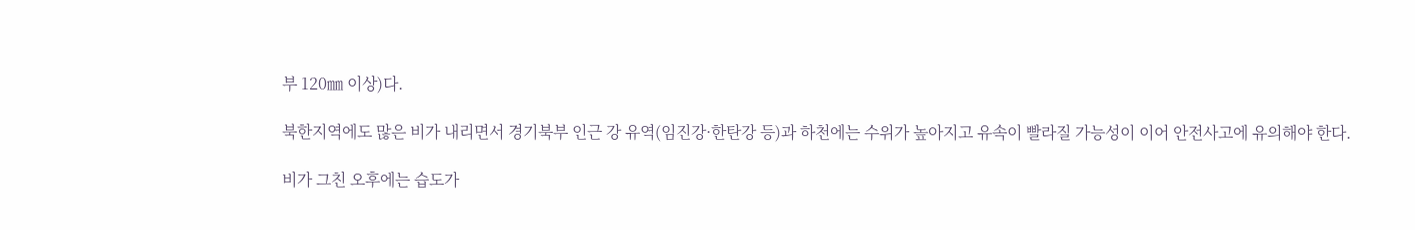부 120㎜ 이상)다.

북한지역에도 많은 비가 내리면서 경기북부 인근 강 유역(임진강·한탄강 등)과 하천에는 수위가 높아지고 유속이 빨라질 가능성이 이어 안전사고에 유의해야 한다.

비가 그친 오후에는 습도가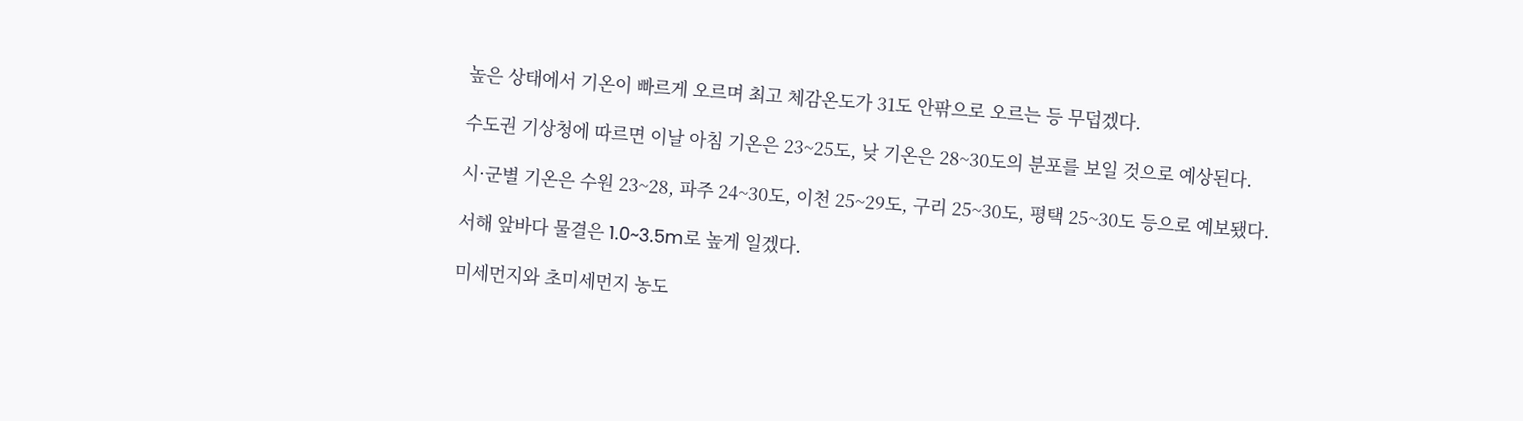높은 상태에서 기온이 빠르게 오르며 최고 체감온도가 31도 안팎으로 오르는 등 무덥겠다.

수도권 기상청에 따르면 이날 아침 기온은 23~25도, 낮 기온은 28~30도의 분포를 보일 것으로 예상된다.

시·군별 기온은 수원 23~28, 파주 24~30도, 이천 25~29도, 구리 25~30도, 평택 25~30도 등으로 예보됐다.

서해 앞바다 물결은 1.0~3.5m로 높게 일겠다.

미세먼지와 초미세먼지 농도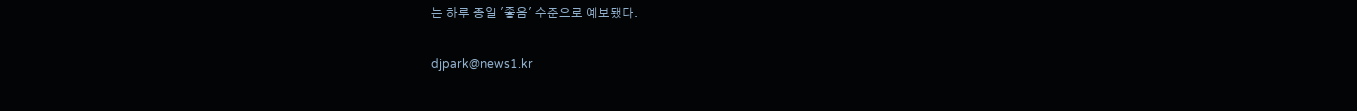는 하루 종일 '좋음' 수준으로 예보됐다.

djpark@news1.kr